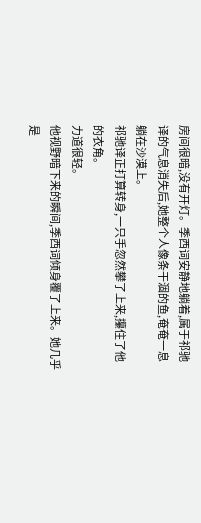房间很暗,没有开灯。季西词安静地躺着,属于祁驰译的气息消失后,她整个人像条干涸的鱼,奄奄一息躺在沙漠上。
祁驰译正打算转身,一只手忽然攀了上来,攥住了他的衣角。
力道很轻。
他视野暗下来的瞬间,季西词倾身覆了上来。她几乎是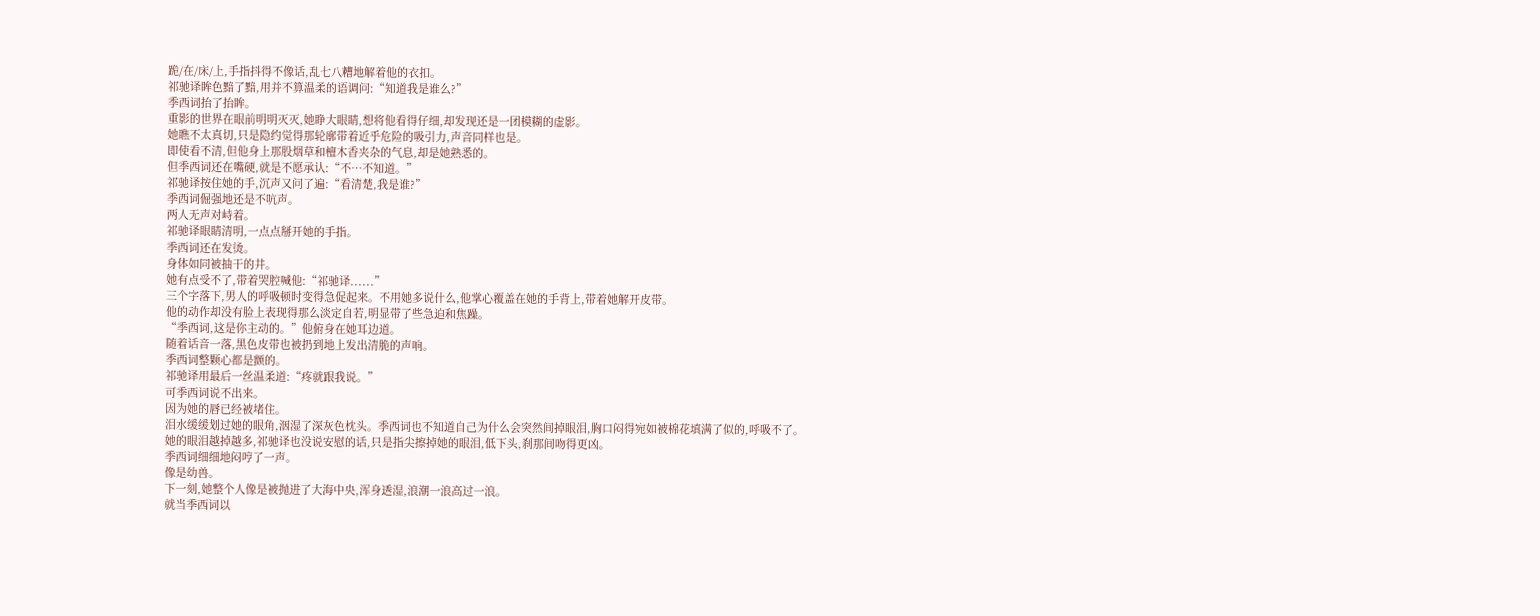跪/在/床/上,手指抖得不像话,乱七八糟地解着他的衣扣。
祁驰译眸色黯了黯,用并不算温柔的语调问:“知道我是谁么?”
季西词抬了抬眸。
重影的世界在眼前明明灭灭,她睁大眼睛,想将他看得仔细,却发现还是一团模糊的虚影。
她瞧不太真切,只是隐约觉得那轮廓带着近乎危险的吸引力,声音同样也是。
即使看不清,但他身上那股烟草和檀木香夹杂的气息,却是她熟悉的。
但季西词还在嘴硬,就是不愿承认:“不…不知道。”
祁驰译按住她的手,沉声又问了遍:“看清楚,我是谁?”
季西词倔强地还是不吭声。
两人无声对峙着。
祁驰译眼睛清明,一点点掰开她的手指。
季西词还在发烫。
身体如同被抽干的井。
她有点受不了,带着哭腔喊他:“祁驰译......”
三个字落下,男人的呼吸顿时变得急促起来。不用她多说什么,他掌心覆盖在她的手背上,带着她解开皮带。
他的动作却没有脸上表现得那么淡定自若,明显带了些急迫和焦躁。
“季西词,这是你主动的。”他俯身在她耳边道。
随着话音一落,黑色皮带也被扔到地上发出清脆的声响。
季西词整颗心都是颤的。
祁驰译用最后一丝温柔道:“疼就跟我说。”
可季西词说不出来。
因为她的唇已经被堵住。
泪水缓缓划过她的眼角,洇湿了深灰色枕头。季西词也不知道自己为什么会突然间掉眼泪,胸口闷得宛如被棉花填满了似的,呼吸不了。
她的眼泪越掉越多,祁驰译也没说安慰的话,只是指尖擦掉她的眼泪,低下头,刹那间吻得更凶。
季西词细细地闷哼了一声。
像是幼兽。
下一刻,她整个人像是被抛进了大海中央,浑身透湿,浪潮一浪高过一浪。
就当季西词以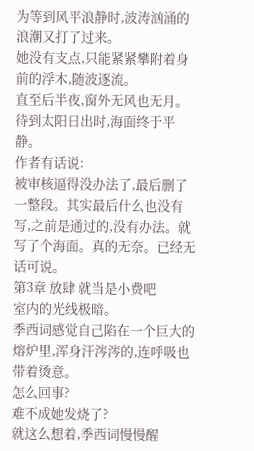为等到风平浪静时,波涛汹涌的浪潮又打了过来。
她没有支点,只能紧紧攀附着身前的浮木,随波逐流。
直至后半夜,窗外无风也无月。待到太阳日出时,海面终于平静。
作者有话说:
被审核逼得没办法了,最后删了一整段。其实最后什么也没有写,之前是通过的,没有办法。就写了个海面。真的无奈。已经无话可说。
第3章 放肆 就当是小费吧
室内的光线极暗。
季西词感觉自己陷在一个巨大的熔炉里,浑身汗涔涔的,连呼吸也带着烫意。
怎么回事?
难不成她发烧了?
就这么想着,季西词慢慢醒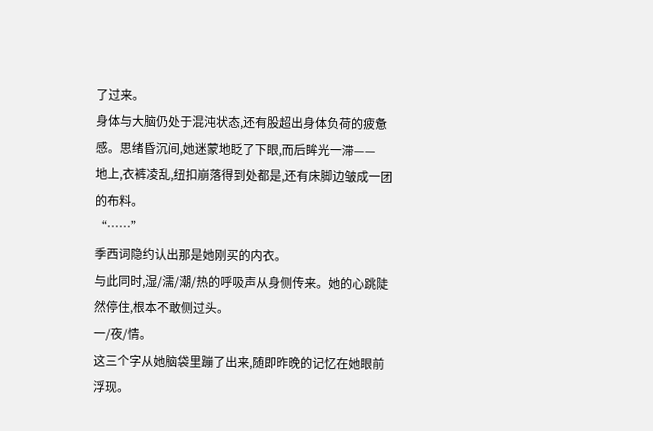了过来。
身体与大脑仍处于混沌状态,还有股超出身体负荷的疲惫感。思绪昏沉间,她迷蒙地眨了下眼,而后眸光一滞——
地上,衣裤凌乱,纽扣崩落得到处都是,还有床脚边皱成一团的布料。
“……”
季西词隐约认出那是她刚买的内衣。
与此同时,湿/濡/潮/热的呼吸声从身侧传来。她的心跳陡然停住,根本不敢侧过头。
一/夜/情。
这三个字从她脑袋里蹦了出来,随即昨晚的记忆在她眼前浮现。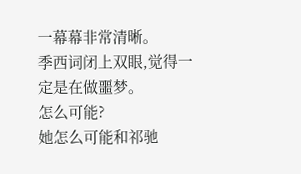一幕幕非常清晰。
季西词闭上双眼,觉得一定是在做噩梦。
怎么可能?
她怎么可能和祁驰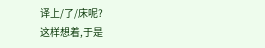译上/了/床呢?
这样想着,于是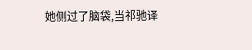她侧过了脑袋,当祁驰译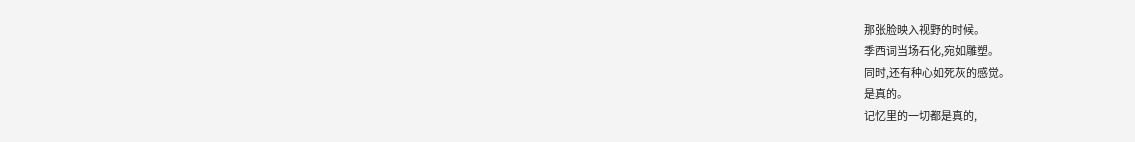那张脸映入视野的时候。
季西词当场石化,宛如雕塑。
同时,还有种心如死灰的感觉。
是真的。
记忆里的一切都是真的,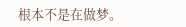根本不是在做梦。